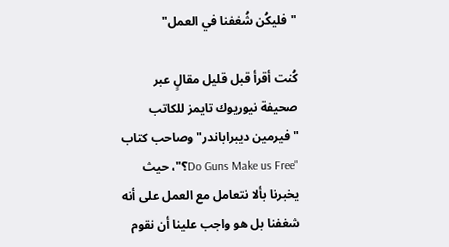"فليكُن شُغفنا في العمل"

كُنت أقرأ قبل قليل مقالٍ عبر صحيفة نيوريوك تايمز للكاتب "فيرمين ديبراباندر" وصاحب كتاب "Do Guns Make us Free؟"، حيث يخبرنا بألا نتعامل مع العمل على أنه شغفنا بل هو واجب علينا أن نقوم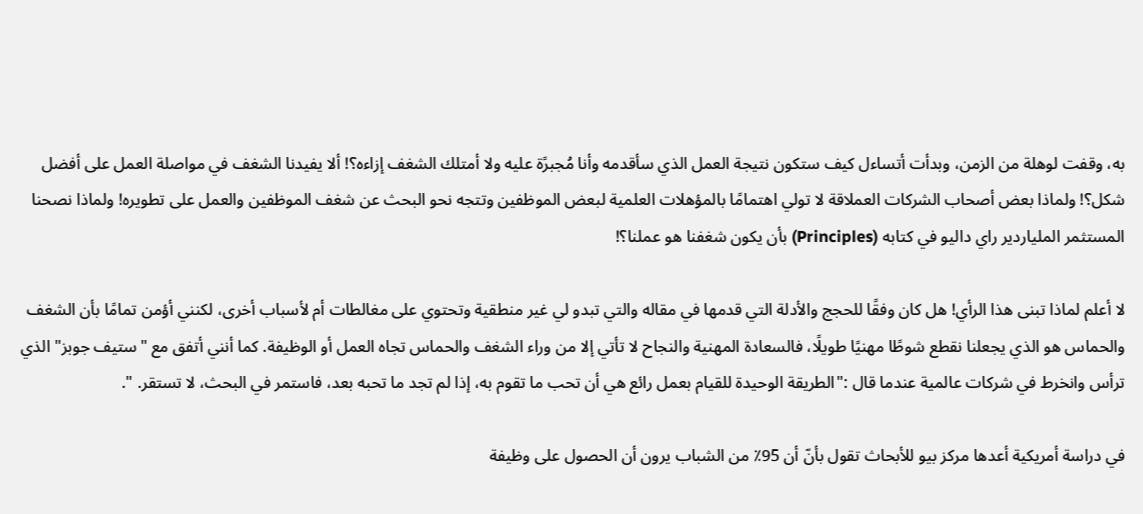به، وقفت لوهلة من الزمن، وبدأت أتساءل كيف ستكون نتيجة العمل الذي سأقدمه وأنا مُجبرًة عليه ولا أمتلك الشغف إزاءه؟! ألا يفيدنا الشغف في مواصلة العمل على أفضل شكل؟! ولماذا بعض أصحاب الشركات العملاقة لا تولي اهتمامًا بالمؤهلات العلمية لبعض الموظفين وتتجه نحو البحث عن شغف الموظفين والعمل على تطويره! ولماذا نصحنا المستثمر الملياردير راي داليو في كتابه (Principles) بأن يكون شغفنا هو عملنا؟!

لا أعلم لماذا تبنى هذا الرأي! هل كان وفقًا للحجج والأدلة التي قدمها في مقاله والتي تبدو لي غير منطقية وتحتوي على مغالطات أم لأسباب أخرى، لكنني أؤمن تمامًا بأن الشغف والحماس هو الذي يجعلنا نقطع شوطًا مهنيًا طويلًا، فالسعادة المهنية والنجاح لا تأتي إلا من وراء الشغف والحماس تجاه العمل أو الوظيفة. كما أنني أتفق مع "ستيف جوبز" الذي ترأس وانخرط في شركات عالمية عندما قال :"الطريقة الوحيدة للقيام بعمل رائع هي أن تحب ما تقوم به، إذا لم تجد ما تحبه بعد، فاستمر في البحث، لا تستقر. ".

في دراسة أمريكية أعدها مركز بيو للأبحاث تقول بأنّ أن 95٪ من الشباب يرون أن الحصول على وظيفة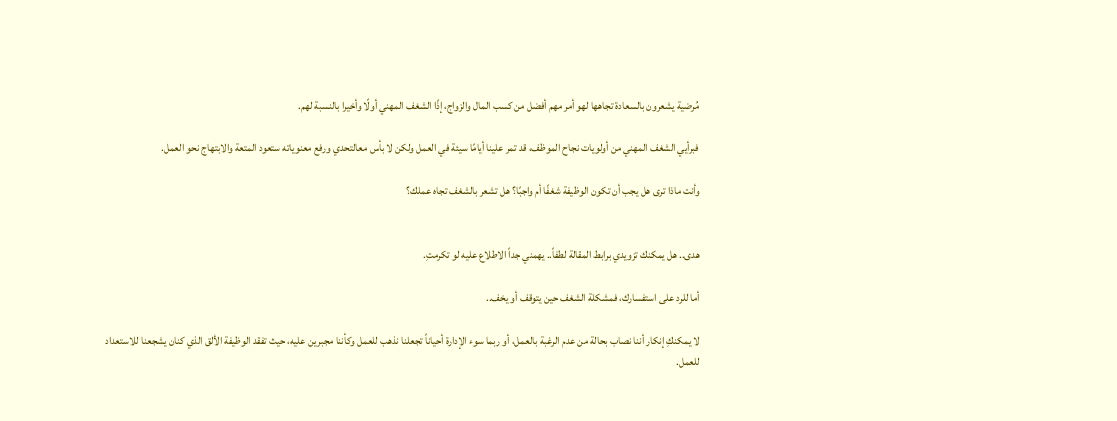مُرضية يشعرون بالسعادة تجاهها لهو أمر مهم أفضل من كسب المال والزواج، إذًا الشغف المهني أولًا وأخيرا بالنسبة لهم.

فبرأيي الشغف المهني من أولويات نجاح الموظف، قد تمر علينا أيامًا سيئة في العمل ولكن لا بأس معالتحدي ورفع معنوياته ستعود المتعة والابتهاج نحو العمل.

وأنت ماذا ترى هل يجب أن تكون الوظيفة شغفًا أم واجبًا؟ هل تشعر بالشغف تجاه عملك؟


هدى.. هل يمكنك تزويدي برابط المقالة لطفاً.. يهمني جداً الاطلاع عليه لو تكرمتِ.

أما للرد على استفسارك، فمشكلة الشغف حين يتوقف أو يخف..

لا يمكنكِ إنكار أننا نصاب بحالة من عدم الرغبة بالعمل، أو ربما سوء الإدارة أحياناً تجعلنا نذهب للعمل وكأننا مجبرين عليه، حيث تفقد الوظيفة الألق الذي كنان يشجعنا للاستعداد للعمل.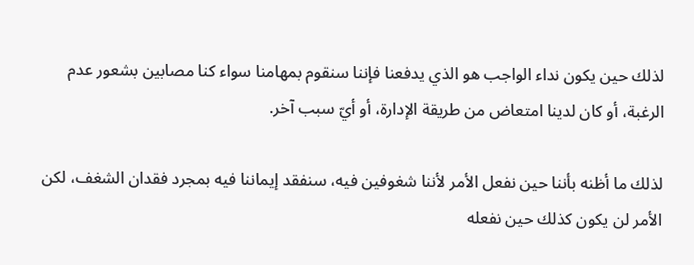لذلك حين يكون نداء الواجب هو الذي يدفعنا فإننا سنقوم بمهامنا سواء كنا مصابين بشعور عدم الرغبة، أو كان لدينا امتعاض من طريقة الإدارة، أو أيّ سبب آخر.

لذلك ما أظنه بأننا حين نفعل الأمر لأننا شغوفين فيه، سنفقد إيماننا فيه بمجرد فقدان الشغف، لكن الأمر لن يكون كذلك حين نفعله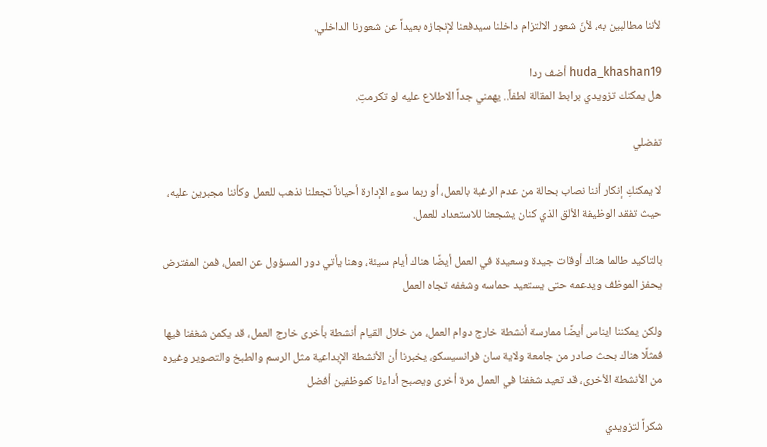لأننا مطالبين به، لأنّ شعور الالتزام داخلنا سيدفعنا لإنجازه بعيداً عن شعورنا الداخلي.

huda_khashan19 أضف ردا
هل يمكنك تزويدي برابط المقالة لطفاً.. يهمني جداً الاطلاع عليه لو تكرمتِ.

تفضلي

لا يمكنكِ إنكار أننا نصاب بحالة من عدم الرغبة بالعمل، أو ربما سوء الإدارة أحياناً تجعلنا نذهب للعمل وكأننا مجبرين عليه، حيث تفقد الوظيفة الألق الذي كنان يشجعنا للاستعداد للعمل.

بالتاكيد طالما هناك أوقات جيدة وسعيدة في العمل أيضًا هناك أيام سيئة، وهنا يأتي دور المسؤول عن العمل، فمن المفترض يحفز الموظف ويدعمه حتى يستعيد حماسه وشغفه تجاه العمل

ولكن يمكننا ايناس أيضًا ممارسة أنشطة خارج دوام العمل، من خلال القيام أنشطة بأخرى خارج العمل، قد يكمن شغفنا فيها فمثلًا هناك بحث صادر من جامعة ولاية سان فرانسيسكو، يخبرنا أن الأنشطة الإبداعية مثل الرسم والطبخ والتصوير وغيره من الأنشطة الأخرى، قد تعيد شغفنا في العمل مرة أخرى ويصبح أداءنا كموظفين أفضل

شكراً لتزويدي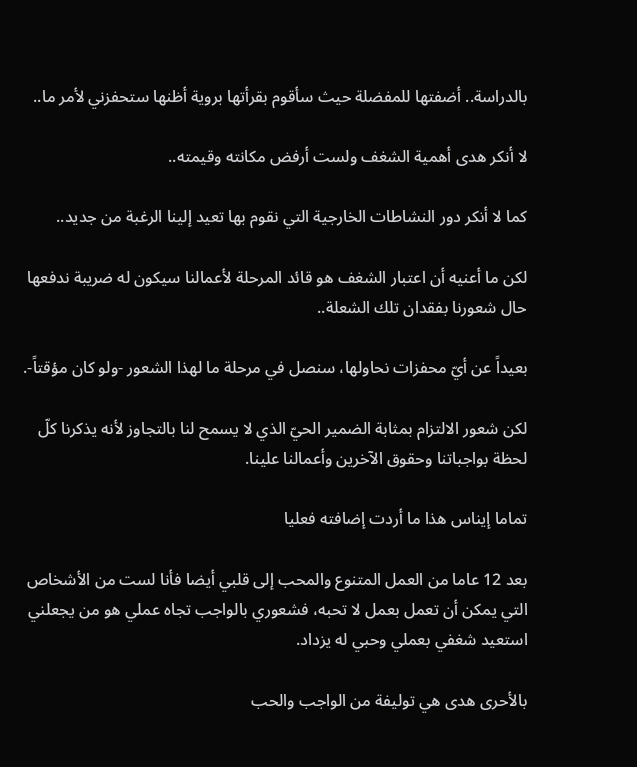بالدراسة.. أضفتها للمفضلة حيث سأقوم بقرأتها بروية أظنها ستحفزني لأمر ما..

لا أنكر هدى أهمية الشغف ولست أرفض مكانته وقيمته..

كما لا أنكر دور النشاطات الخارجية التي نقوم بها تعيد إلينا الرغبة من جديد..

لكن ما أعنيه أن اعتبار الشغف هو قائد المرحلة لأعمالنا سيكون له ضريبة ندفعها حال شعورنا بفقدان تلك الشعلة..

بعيداً عن أيّ محفزات نحاولها، سنصل في مرحلة ما لهذا الشعور -ولو كان مؤقتاً-.

لكن شعور الالتزام بمثابة الضمير الحيّ الذي لا يسمح لنا بالتجاوز لأنه يذكرنا كلّ لحظة بواجباتنا وحقوق الآخرين وأعمالنا علينا.

تماما إيناس هذا ما أردت إضافته فعليا

بعد 12 عاما من العمل المتنوع والمحب إلى قلبي أيضا فأنا لست من الأشخاص التي يمكن أن تعمل بعمل لا تحبه، فشعوري بالواجب تجاه عملي هو من يجعلني استعيد شغفي بعملي وحبي له يزداد.

بالأحرى هدى هي توليفة من الواجب والحب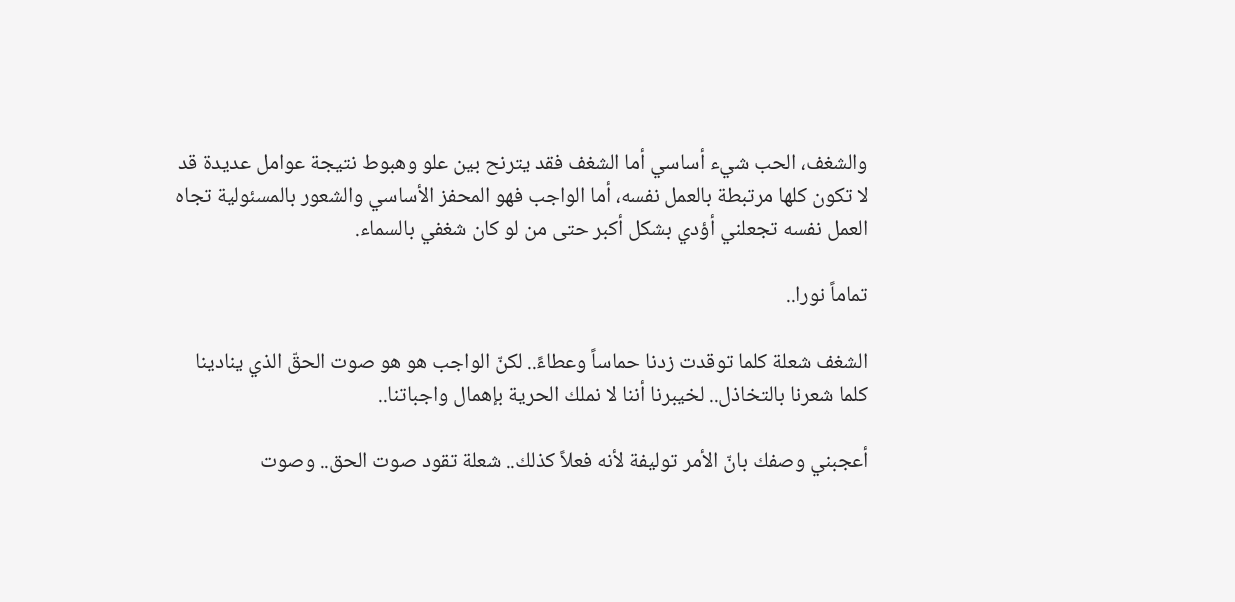والشغف، الحب شيء أساسي أما الشغف فقد يترنح بين علو وهبوط نتيجة عوامل عديدة قد لا تكون كلها مرتبطة بالعمل نفسه، أما الواجب فهو المحفز الأساسي والشعور بالمسئولية تجاه العمل نفسه تجعلني أؤدي بشكل أكبر حتى من لو كان شغفي بالسماء.

تماماً نورا..

الشغف شعلة كلما توقدت زدنا حماساً وعطاءً.. لكنّ الواجب هو هو صوت الحقّ الذي ينادينا كلما شعرنا بالتخاذل.. لخيبرنا أننا لا نملك الحرية بإهمال واجباتنا..

أعجبني وصفك بانّ الأمر توليفة لأنه فعلاً كذلك.. شعلة تقود صوت الحق.. وصوت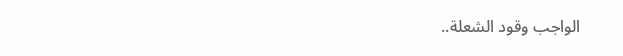الواجب وقود الشعلة..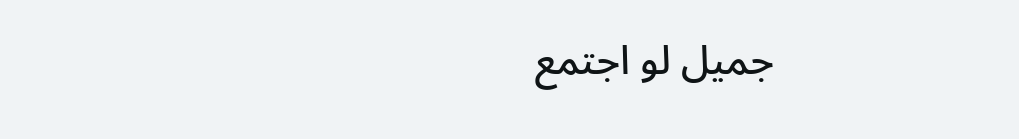جميل لو اجتمع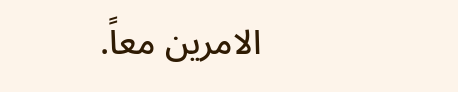الامرين معاً.